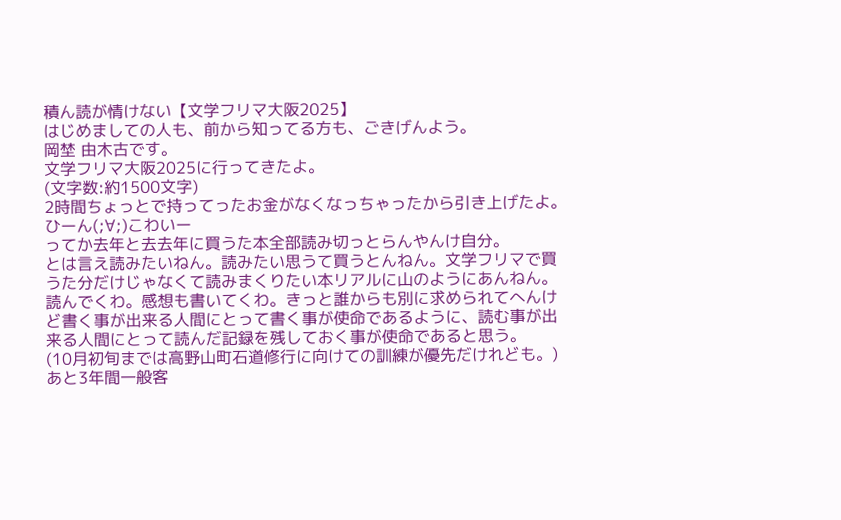積ん読が情けない【文学フリマ大阪2025】
はじめましての人も、前から知ってる方も、ごきげんよう。
岡埜 由木古です。
文学フリマ大阪2025に行ってきたよ。
(文字数:約1500文字)
2時間ちょっとで持ってったお金がなくなっちゃったから引き上げたよ。
ひーん(;∀;)こわいー
ってか去年と去去年に買うた本全部読み切っとらんやんけ自分。
とは言え読みたいねん。読みたい思うて買うとんねん。文学フリマで買うた分だけじゃなくて読みまくりたい本リアルに山のようにあんねん。読んでくわ。感想も書いてくわ。きっと誰からも別に求められてへんけど書く事が出来る人間にとって書く事が使命であるように、読む事が出来る人間にとって読んだ記録を残しておく事が使命であると思う。
(10月初旬までは高野山町石道修行に向けての訓練が優先だけれども。)
あと3年間一般客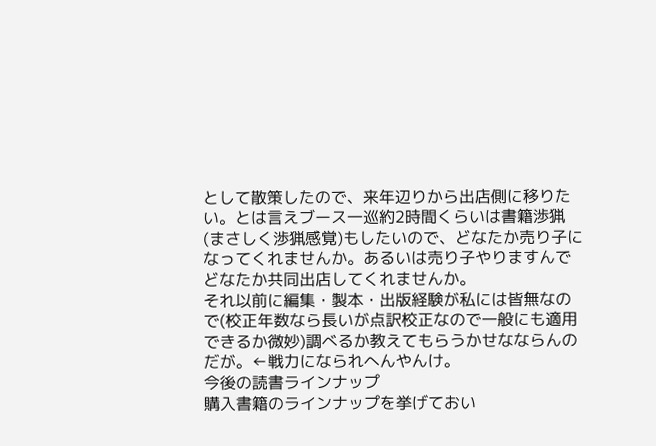として散策したので、来年辺りから出店側に移りたい。とは言えブース一巡約2時間くらいは書籍渉猟(まさしく渉猟感覚)もしたいので、どなたか売り子になってくれませんか。あるいは売り子やりますんでどなたか共同出店してくれませんか。
それ以前に編集・製本・出版経験が私には皆無なので(校正年数なら長いが点訳校正なので一般にも適用できるか微妙)調べるか教えてもらうかせなならんのだが。←戦力になられへんやんけ。
今後の読書ラインナップ
購入書籍のラインナップを挙げておい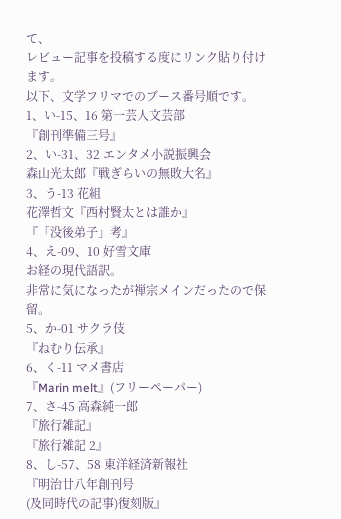て、
レビュー記事を投稿する度にリンク貼り付けます。
以下、文学フリマでのブース番号順です。
1、い-15、16 第一芸人文芸部
『創刊準備三号』
2、い-31、32 エンタメ小説振興会
森山光太郎『戦ぎらいの無敗大名』
3、う-13 花組
花澤哲文『西村賢太とは誰か』
『「没後弟子」考』
4、え-09、10 好雪文庫
お経の現代語訳。
非常に気になったが禅宗メインだったので保留。
5、か-01 サクラ伎
『ねむり伝承』
6、く-11 マメ書店
『Marin melt』(フリーペーパー)
7、さ-45 高森純一郎
『旅行雑記』
『旅行雑記 2』
8、し-57、58 東洋経済新報社
『明治廿八年創刊号
(及同時代の記事)復刻版』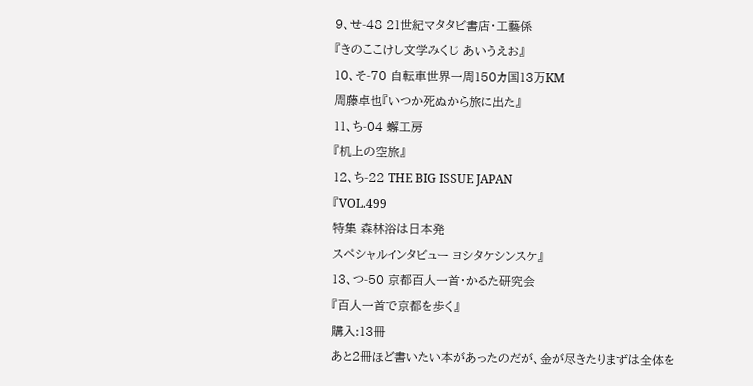9、せ-48 21世紀マタタビ書店・工藝係
『きのここけし文学みくじ あいうえお』
10、そ-70 自転車世界一周150カ国13万KM
周藤卓也『いつか死ぬから旅に出た』
11、ち-04 蠏工房
『机上の空旅』
12、ち-22 THE BIG ISSUE JAPAN
『VOL.499
特集 森林浴は日本発
スペシャルインタビュー ヨシタケシンスケ』
13、つ-50 京都百人一首・かるた研究会
『百人一首で京都を歩く』
購入:13冊
あと2冊ほど書いたい本があったのだが、金が尽きたりまずは全体を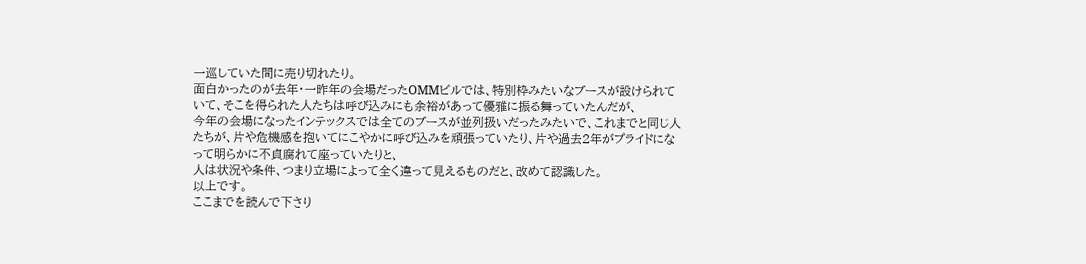一巡していた間に売り切れたり。
面白かったのが去年・一昨年の会場だったOMMビルでは、特別枠みたいなブースが設けられていて、そこを得られた人たちは呼び込みにも余裕があって優雅に振る舞っていたんだが、
今年の会場になったインテックスでは全てのブースが並列扱いだったみたいで、これまでと同じ人たちが、片や危機感を抱いてにこやかに呼び込みを頑張っていたり、片や過去2年がプライドになって明らかに不貞腐れて座っていたりと、
人は状況や条件、つまり立場によって全く違って見えるものだと、改めて認識した。
以上です。
ここまでを読んで下さり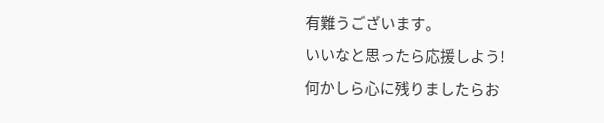有難うございます。
いいなと思ったら応援しよう!
何かしら心に残りましたらお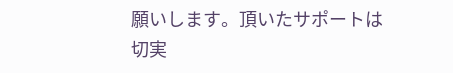願いします。頂いたサポートは切実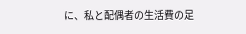に、私と配偶者の生活費の足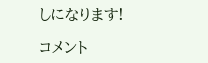しになります!

コメント